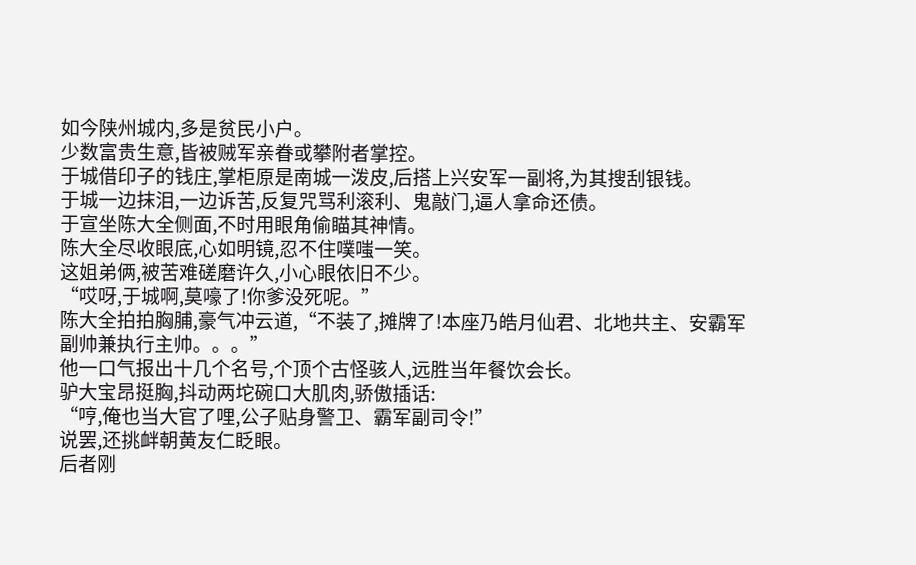如今陕州城内,多是贫民小户。
少数富贵生意,皆被贼军亲眷或攀附者掌控。
于城借印子的钱庄,掌柜原是南城一泼皮,后搭上兴安军一副将,为其搜刮银钱。
于城一边抹泪,一边诉苦,反复咒骂利滚利、鬼敲门,逼人拿命还债。
于宣坐陈大全侧面,不时用眼角偷瞄其神情。
陈大全尽收眼底,心如明镜,忍不住噗嗤一笑。
这姐弟俩,被苦难磋磨许久,小心眼依旧不少。
“哎呀,于城啊,莫嚎了!你爹没死呢。”
陈大全拍拍胸脯,豪气冲云道,“不装了,摊牌了!本座乃皓月仙君、北地共主、安霸军副帅兼执行主帅。。。”
他一口气报出十几个名号,个顶个古怪骇人,远胜当年餐饮会长。
驴大宝昂挺胸,抖动两坨碗口大肌肉,骄傲插话:
“哼,俺也当大官了哩,公子贴身警卫、霸军副司令!”
说罢,还挑衅朝黄友仁眨眼。
后者刚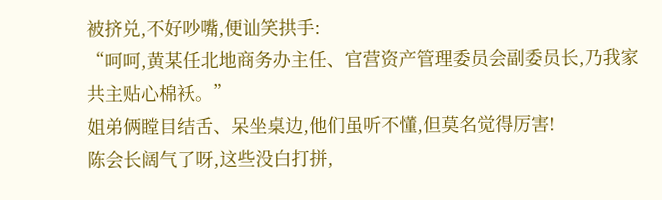被挤兑,不好吵嘴,便讪笑拱手:
“呵呵,黄某任北地商务办主任、官营资产管理委员会副委员长,乃我家共主贴心棉袄。”
姐弟俩瞠目结舌、呆坐桌边,他们虽听不懂,但莫名觉得厉害!
陈会长阔气了呀,这些没白打拼,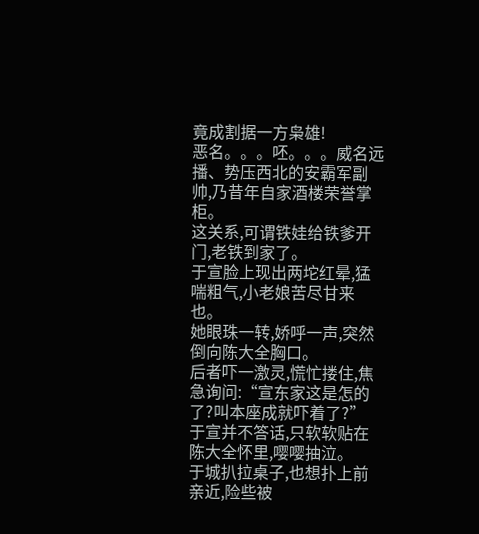竟成割据一方枭雄!
恶名。。。呸。。。威名远播、势压西北的安霸军副帅,乃昔年自家酒楼荣誉掌柜。
这关系,可谓铁娃给铁爹开门,老铁到家了。
于宣脸上现出两坨红晕,猛喘粗气,小老娘苦尽甘来也。
她眼珠一转,娇呼一声,突然倒向陈大全胸口。
后者吓一激灵,慌忙搂住,焦急询问:“宣东家这是怎的了?叫本座成就吓着了?”
于宣并不答话,只软软贴在陈大全怀里,嘤嘤抽泣。
于城扒拉桌子,也想扑上前亲近,险些被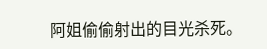阿姐偷偷射出的目光杀死。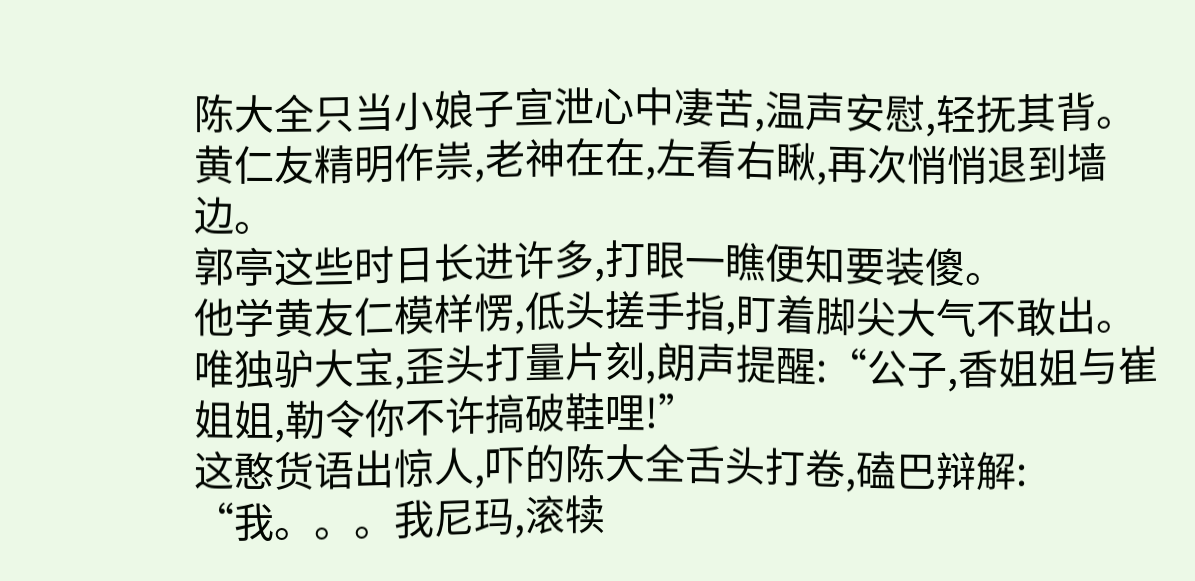陈大全只当小娘子宣泄心中凄苦,温声安慰,轻抚其背。
黄仁友精明作祟,老神在在,左看右瞅,再次悄悄退到墙边。
郭亭这些时日长进许多,打眼一瞧便知要装傻。
他学黄友仁模样愣,低头搓手指,盯着脚尖大气不敢出。
唯独驴大宝,歪头打量片刻,朗声提醒:“公子,香姐姐与崔姐姐,勒令你不许搞破鞋哩!”
这憨货语出惊人,吓的陈大全舌头打卷,磕巴辩解:
“我。。。我尼玛,滚犊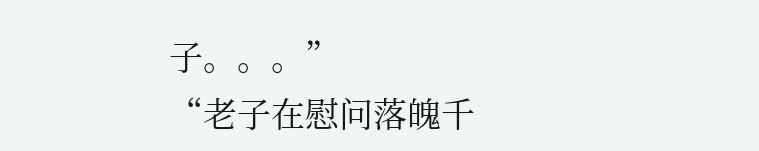子。。。”
“老子在慰问落魄千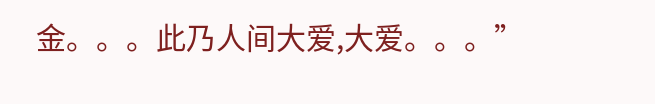金。。。此乃人间大爱,大爱。。。”